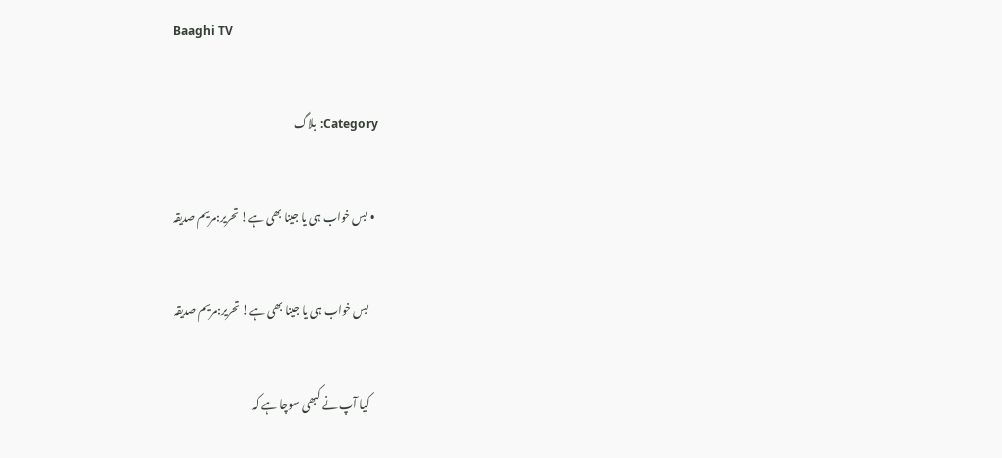Baaghi TV

Category: بلاگ

  • بس خواب ہی یا جینا بھی ہے! تحریر:مریم صدیقہ

    بس خواب ہی یا جینا بھی ہے! تحریر:مریم صدیقہ

    کیا آپ نے کبھی سوچا ہے کہ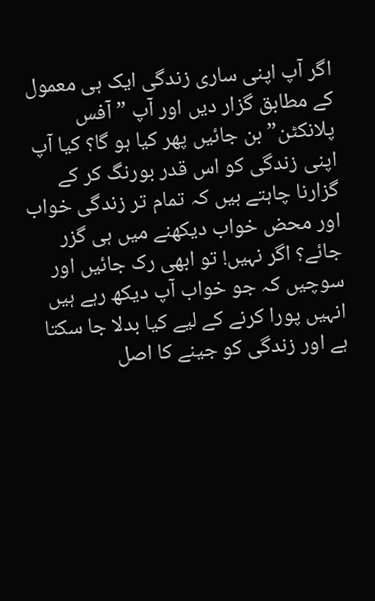اگر آپ اپنی ساری زندگی ایک ہی معمول کے مطابق گزار دیں اور آپ ” آفس پلانکٹن” بن جائیں پھر کیا ہو گا؟ کیا آپ اپنی زندگی کو اس قدر بورنگ کر کے گزارنا چاہتے ہیں کہ تمام تر زندگی خواب اور محض خواب دیکھنے میں ہی گزر جائے؟ اگر نہیں! تو ابھی رک جائیں اور سوچیں کہ جو خواب آپ دیکھ رہے ہیں انہیں پورا کرنے کے لیے کیا بدلا جا سکتا ہے اور زندگی کو جینے کا اصل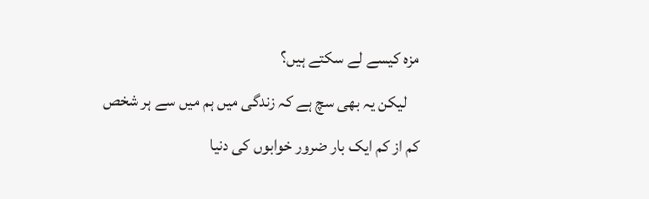مزہ کیسے لے سکتے ہیں؟
    لیکن یہ بھی سچ ہے کہ زندگی میں ہم میں سے ہر شخص کم از کم ایک بار ضرور خوابوں کی دنیا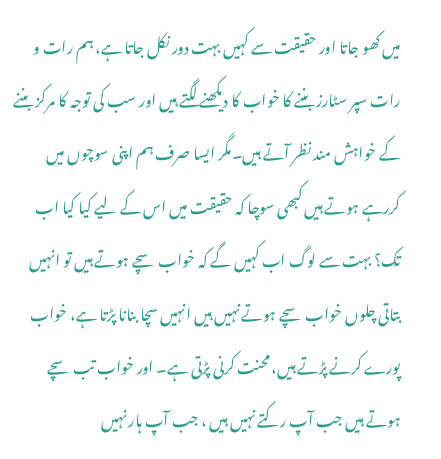میں کھو جاتا اور حقیقت سے کہیں بہت دور نکل جاتا ہے، ہم رات و رات سپر سٹارز بننے کا خواب کا دیکھنے لگتے ہیں اور سب کی توجہ کا مرکز بننے کے خواہش مند نظر آتے ہیں۔مگر ایسا صرف ہم اپنی سوچوں میں کررہے ہوتے ہیں کبھی سوچا کہ حقیقت میں اس کے لیے کیا کیا اب تک؟ بہت سے لوگ اب کہیں گے کہ خواب سچے ہوتے ہیں تو انہیں بتاتی چلوں خواب سچے ہوتے نہیں ہیں انہیں سچا بنانا پڑتا ہے، خواب پورے کرنے پڑتے ہیں، محنت کرنی پڑتی ہے۔ اور خواب تب سچے ہوتے ہیں جب آپ رکتے نہیں ہیں ، جب آپ ہار نہیں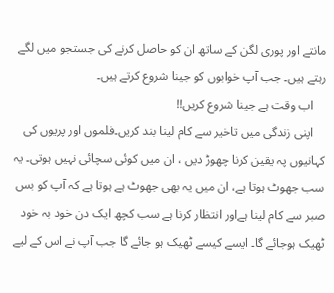مانتے اور پوری لگن کے ساتھ ان کو حاصل کرنے کی جستجو میں لگے رہتے ہیں۔ جب آپ خوابوں کو جینا شروع کرتے ہیں۔
    اب وقت ہے جینا شروع کریں!!
    اپنی زندگی میں تاخیر سے کام لینا بند کریں۔فلموں اور پریوں کی کہانیوں پہ یقین کرنا چھوڑ دیں ، ان میں کوئی سچائی نہیں ہوتی۔ یہ سب جھوٹ ہوتا ہے، ان میں یہ بھی جھوٹ ہے ہوتا ہے کہ آپ کو بس صبر سے کام لینا ہےاور انتظار کرنا ہے سب کچھ ایک دن خود بہ خود ٹھیک ہوجائے گا۔ ایسے کیسے ٹھیک ہو جائے گا جب آپ نے اس کے لیے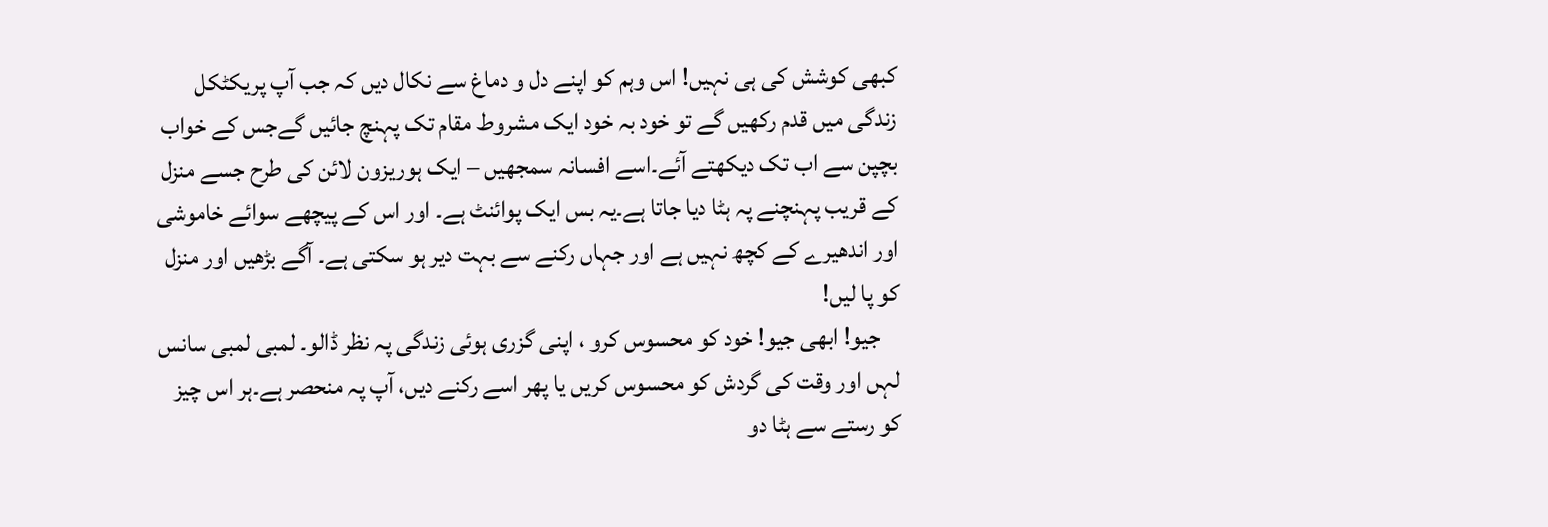کبھی کوشش کی ہی نہیں! اس وہم کو اپنے دل و دماغ سے نکال دیں کہ جب آپ پریکٹکل زندگی میں قدم رکھیں گے تو خود بہ خود ایک مشروط مقام تک پہنچ جائیں گےجس کے خواب بچپن سے اب تک دیکھتے آئے۔اسے افسانہ سمجھیں – ایک ہوریزون لائن کی طرح جسے منزل کے قریب پہنچنے پہ ہٹا دیا جاتا ہے۔یہ بس ایک پوائنٹ ہے۔ اور اس کے پیچھے سوائے خاموشی اور اندھیرے کے کچھ نہیں ہے اور جہاں رکنے سے بہت دیر ہو سکتی ہے۔ آگے بڑھیں اور منزل کو پا لیں!
    جیو! ابھی جیو! خود کو محسوس کرو ، اپنی گزری ہوئی زندگی پہ نظر ڈالو۔ لمبی لمبی سانس لہں اور وقت کی گردش کو محسوس کریں یا پھر اسے رکنے دیں، آپ پہ منحصر ہے۔ہر اس چیز کو رستے سے ہٹا دو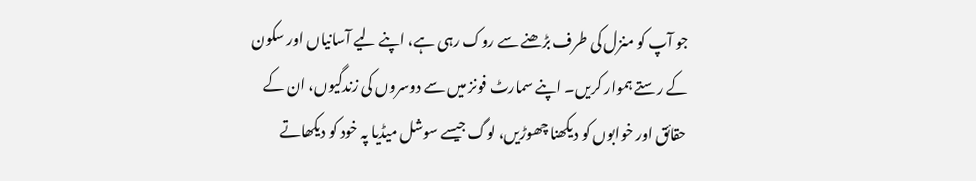جو آپ کو منزل کی طرف بڑھنے سے روک رہی ہے، اپنے لیے آسانیاں اور سکون کے رستے ہموار کریں۔ اپنے سمارٹ فونز میں سے دوسروں کی زندگیوں، ان کے حقائق اور خوابوں کو دیکھنا چھوڑیں، لوگ جیسے سوشل میڈیا پہ خود کو دیکھاتے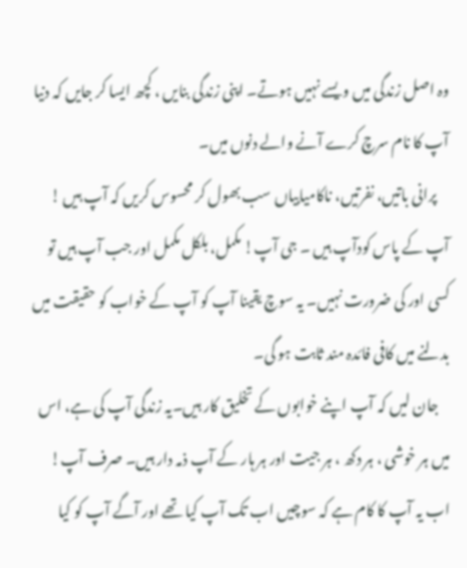وہ اصل زندگی میں ویسے نہیں ہوتے۔ اپنی زندگی بنایں ، کچھ ایسا کر جایں کہ دنیا آپ کا نام سرچ کرے آنے والے دنوں میں۔
    پرانی باتیں، نفرتیں، ناکامیابیاں سب بھول کر محسوس کریں کہ آپ ہیں ! آپ کے پاس کودآپ ہیں ۔ جی آپ! مکمل، بلکل مکمل اور جب آپ ہیں تو کسی اور کی ضرورت نہیں۔ یہ سوچ یقینا آپ کو آپ کے خواب کو حقیقت میں بدلنے میں کافی فائدہ مند ثابت ہو گی۔
    جان لیں کہ آپ اپنے خوابوں کے تخلیق کار ہیں۔یہ زندگی آپ کی ہے، اس میں ہر خوشی ، ہر دکھ ، ہر جیت اور ہر ہار کے آپ ذمہ دار ہیں۔ صرف آپ! اب یہ آپ کا کام ہے کہ سوچیں اب تک آپ کیا تھے اور آگے آپ کو کیا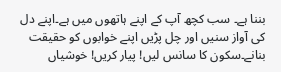بننا ہے۔ سب کچھ آپ کے اپنے ہاتھوں میں ہے۔اپنے دل کی آواز سنیں اور چل پڑیں اپنے خوابوں کو حقیقت بنانے۔سکون کا سانس لیں! پیار کریں! خوشیاں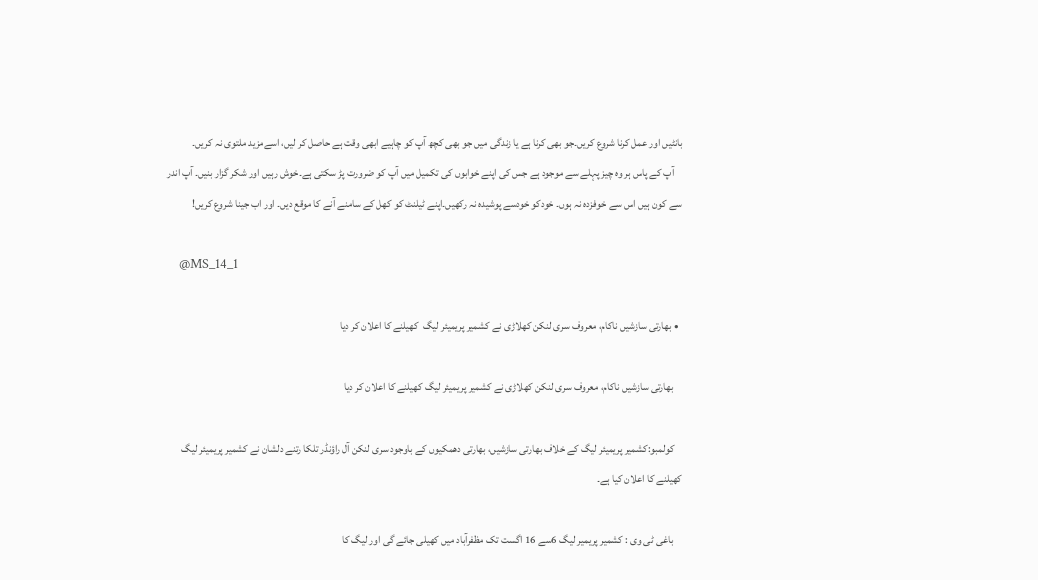بانٹیں اور عمل کرنا شروع کریں۔جو بھی کرنا ہے یا زندگی میں جو بھی کچھ آپ کو چاہیے ابھی وقت ہے حاصل کر لیں، اسےمزید ملتوی نہ کریں۔
    آپ کے پاس ہر وہ چیز پہلے سے موجود ہے جس کی اپنے خوابوں کی تکمیل میں آپ کو ضرورت پڑ سکتی ہے۔خوش رہیں اور شکر گزار بنیں۔ آپ اندر سے کون ہیں اس سے خوفزدہ نہ ہوں۔ خودکو خودسے پوشیدہ نہ رکھیں۔اپنے ٹیلنٹ کو کھل کے سامنے آنے کا موقع دیں۔ اور اب جینا شروع کریں!

    @MS_14_1

  • بھارتی سازشیں ناکام، معروف سری لنکن کھلاڑی نے کشمیر پریمیئر لیگ  کھیلنے کا اعلان کر دیا

    بھارتی سازشیں ناکام، معروف سری لنکن کھلاڑی نے کشمیر پریمیئر لیگ کھیلنے کا اعلان کر دیا

    کولمبو:کشمیر پریمیئر لیگ کے خلاف بھارتی سازشیں، بھارتی دھمکیوں کے باوجود سری لنکن آل راؤنڈر تلکا رتنے دلشان نے کشمیر پریمیئر لیگ کھیلنے کا اعلان کیا ہے۔

    باغی ٹی وی : کشمیر پریمیر لیگ 6سے 16 اگست تک مظفرآباد میں کھیلی جائے گی اور لیگ کا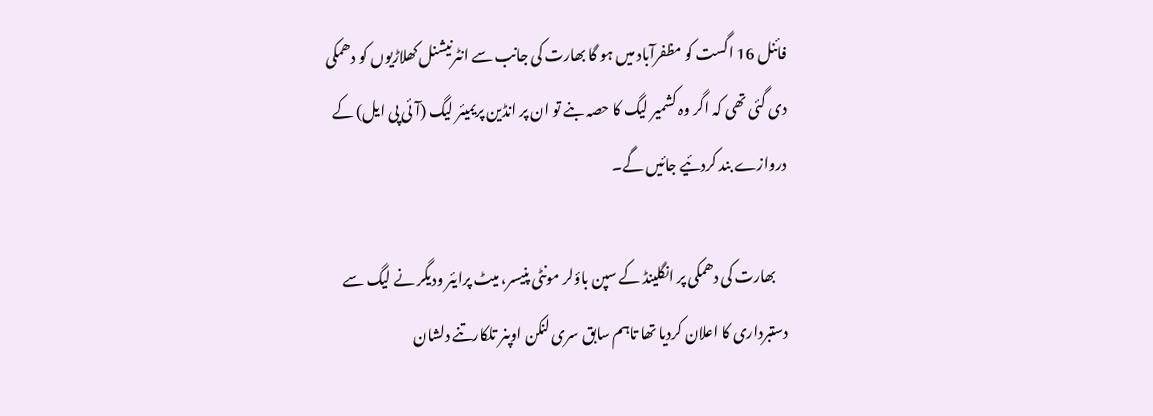فائنل 16 اگست کو مظفرآباد میں ہو گا بھارت کی جانب سے انٹرنیشنل کھلاڑیوں کو دھمکی دی گئی تھی کہ اگر وہ کشمیر لیگ کا حصہ بنے تو ان پر انڈین پریمیئر لیگ (آئی پی ایل) کے دروازے بند کردئیے جائیں گے۔

    بھارت کی دھمکی پر انگلینڈ کے سپن باؤلر مونٹی پنیسر، میٹ پرایئر ودیگر نے لیگ سے دستبرداری کا اعلان کردیا تھا تاہم سابق سری لنکن اوپنر تلکارتنے دلشان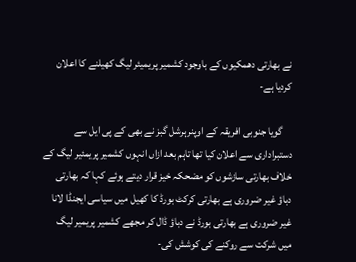نے بھارتی دھمکیوں کے باوجود کشمیر پریمیئر لیگ کھیلنے کا اعلان کردیا ہے-

    گویا جنوبی افریقہ کے اوپنرہرشل گبز نے بھی کے پی ایل سے دستبراداری سے اعلان کیا تھا تاہم بعد ازاں انہوں کشمیر پریمئیر لیگ کے خلاف بھارتی سازشوں کو مضحکہ خیز قرار دیتے ہوئے کہا کہ بھارتی دباؤ غیر ضروری ہے بھارتی کرکٹ بورڈ کا کھیل میں سیاسی ایجنڈا لانا غیر ضروری ہے بھارتی بورڈ نے دباؤ ڈال کر مجھے کشمیر پریمیر لیگ میں شرکت سے روکنے کی کوشش کی-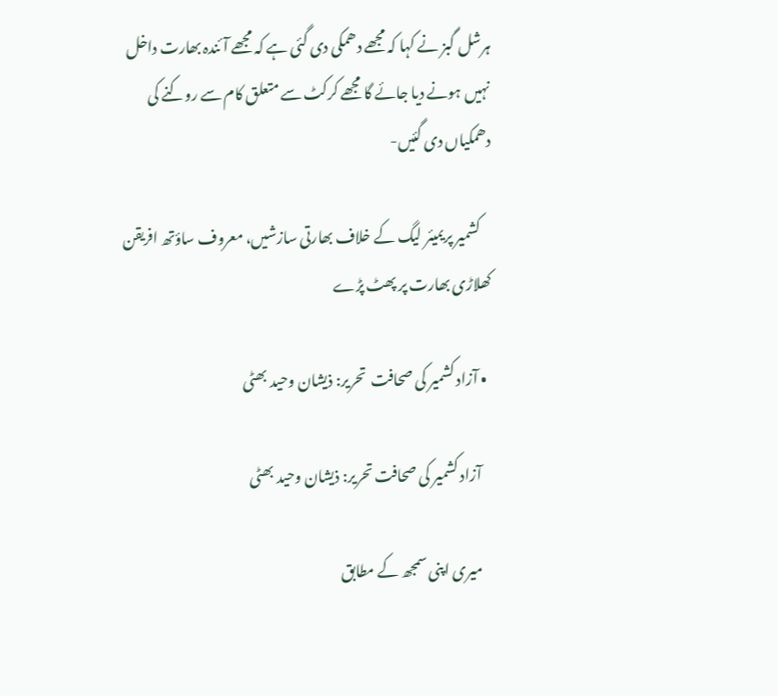ہرشل گبز نے کہا کہ مجھے دھمکی دی گئی ہے کہ مجھے آئندہ بھارت داخل نہیں ہونے دیا جائے گا مجھے کرکٹ سے متعلق کام سے روکنے کی دھمکیاں دی گئیں-

    کشمیر پریمیئر لیگ کے خلاف بھارتی سازشیں، معروف ساؤتھ افریقن کھلاڑی بھارت پر پھٹ پڑے

  • آزاد کشمیر کی صحافت  تحریر: ذیشان وحید بھٹی

    آزاد کشمیر کی صحافت تحریر: ذیشان وحید بھٹی

    میری اپنی سمجھ کے مطابق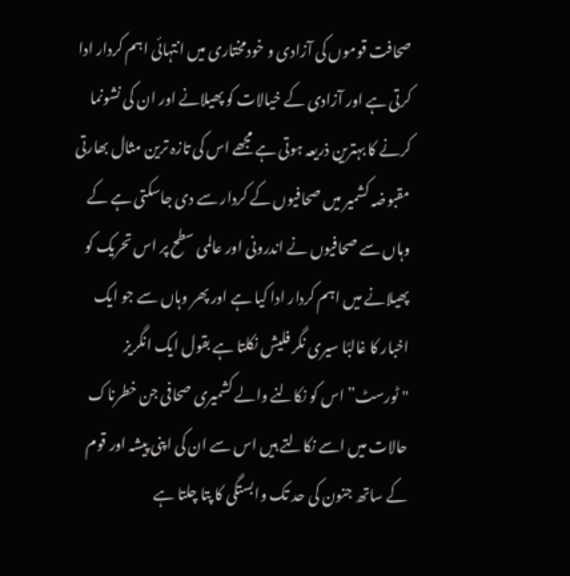صحافت قوموں کی آزادی و خودمختاری میں انتہائی اہم کردار ادا کرتی ہے اور آزادی کے خیالات کو پھیلانے اور ان کی نشونما کرنے کا بہترین ذریعہ ہوتی ہے مجھے اس کی تازہ ترین مثال بھارتی مقبوضہ کشمیر میں صحافیوں کے کردار سے دی جاسکتی ہے کے وہاں سے صحافیوں نے اندرونی اور عالمی سطح پر اس تحریک کو پھیلانے میں اہم کردار ادا کیا ہے اور پھر وہاں سے جو ایک اخبار کا غالبًا سیری نگر فلیش نکلتا ہے بقول ایک انگریز "ٹورسٹ” اس کو نکالنے والے کشمیری صحافی جن خطرناک حالات میں اسے نکالتے ہیں اس سے ان کی اپنی پیشہ اور قوم کے ساتھ جنون کی حد تک وابستگی کا پتا چلتا ہے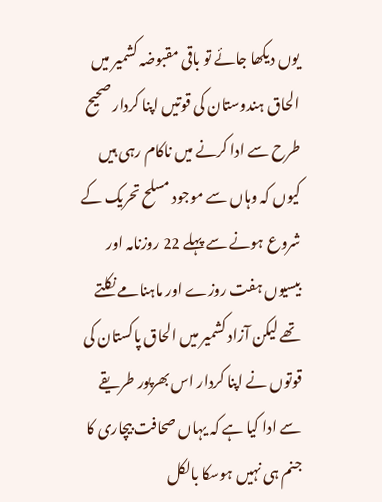یوں دیکھا جائے تو باقی مقبوضہ کشمیر میں الحاق ہندوستان کی قوتیں اپنا کردار صحیح طرح سے ادا کرنے میں ناکام رہی ہیں کیوں کہ وہاں سے موجود مسلح تحریک کے شروع ہونے سے پہلے 22 روزنامہ اور بیسیوں ہفت روزے اور ماہنامے نکلتے تھے لیکن آزاد کشمیر میں الحاق پاکستان کی قوتوں نے اپنا کردار اس بھرپور طریقے سے ادا کیا ہے کہ یہاں صحافت بیچاری کا جنم ہی نہیں ہوسکا بالکل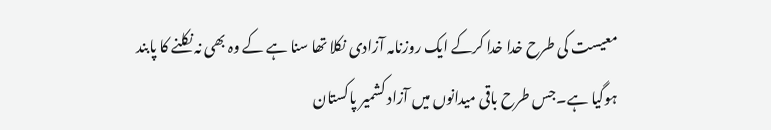معیست کی طرح خدا خدا کرکے ایک روزنامہ آزادی نکلا تھا سنا ہے کے وہ بھی نہ نکلنے کا پابند ہوگیا ہے۔جس طرح باقی میدانوں میں آزاد کشمیر پاکستان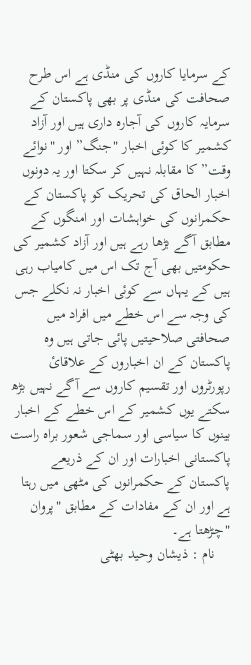کے سرمایا کاروں کی منڈی ہے اس طرح صحافت کی منڈی پر بھی پاکستان کے سرمایہ کاروں کی آجارہ داری ہیں اور آزاد کشمیر کا کوئی اخبار "جنگ” اور "نوائے وقت” کا مقابلہ نہیں کر سکتا اور یہ دونوں اخبار الحاق کی تحریک کو پاکستان کے حکمرانوں کی خواہشات اور امنگوں کے مطابق آگے بڑھا رہے ہیں اور آزاد کشمیر کی حکومتیں بھی آج تک اس میں کامیاب رہی ہیں کے یہاں سے کوئی اخبار نہ نکلے جس کی وجہ سے اس خطے میں افراد میں صحافتی صلاحیتیں پائی جاتی ہیں وہ پاکستان کے ان اخباروں کے علاقائ رپورٹروں اور تقسیم کاروں سے آگے نہیں بڑھ سکتے یوں کشمیر کے اس خطے کے اخبار بینوں کا سیاسی اور سماجی شعور براہ راست پاکستانی اخبارات اور ان کے ذریعے پاکستان کے حکمرانوں کی مٹھی میں رہتا ہے اور ان کے مفادات کے مطابق "پروان "چڑھتا ہے۔
    نام : ذیشان وحید بھٹی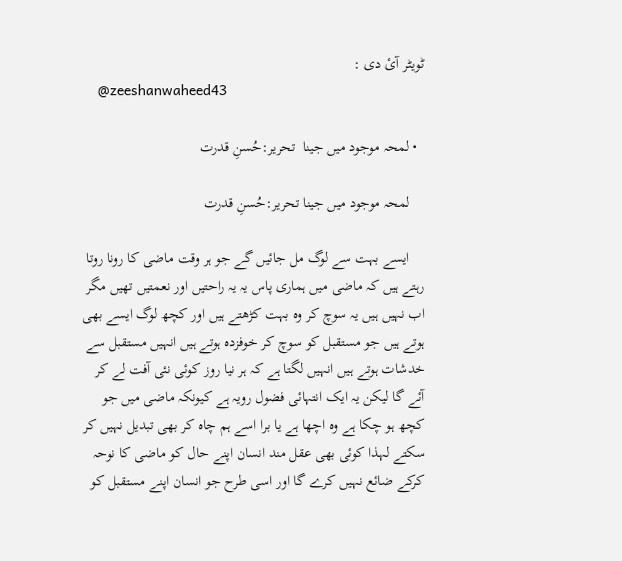ٹویٹر آئ دی :
    @zeeshanwaheed43

  • لمحہ موجود میں جینا  تحریر:حُسنِ قدرت

    لمحہ موجود میں جینا تحریر:حُسنِ قدرت

    ایسے بہت سے لوگ مل جائیں گے جو ہر وقت ماضی کا رونا روتا رہتے ہیں کہ ماضی میں ہماری پاس یہ یہ راحتیں اور نعمتیں تھیں مگر اب نہیں ہیں یہ سوچ کر وہ بہت کڑھتے ہیں اور کچھ لوگ ایسے بھی ہوتے ہیں جو مستقبل کو سوچ کر خوفزدہ ہوتے ہیں انہیں مستقبل سے خدشات ہوتے ہیں انہیں لگتا ہے کہ ہر نیا روز کوئی نئی آفت لے کر آئے گا لیکن یہ ایک انتہائی فضول رویہ ہے کیونکہ ماضی میں جو کچھ ہو چکا ہے وہ اچھا ہے یا برا اسے ہم چاہ کر بھی تبدیل نہیں کر سکتے لہذا کوئی بھی عقل مند انسان اپنے حال کو ماضی کا نوحہ کرکے ضائع نہیں کرے گا اور اسی طرح جو انسان اپنے مستقبل کو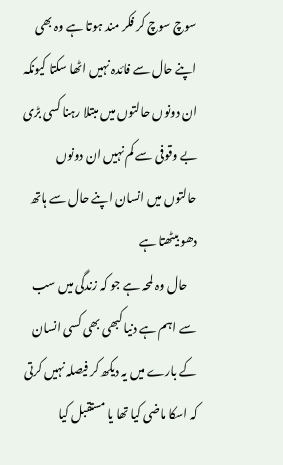سوچ سوچ کر فکر مند ہوتا ہے وہ بھی اپنے حال سے فائدہ نہیں اٹھا سکتا کیونکہ ان دونوں حالتوں میں مبتلا رہنا کسی بڑی بے وقوفی سے کم نہیں ان دونوں حالتوں میں انسان اپنے حال سے ہاتھ دھو بیٹھتا ہے
    حال وہ لمحہ ہے جو کہ زندگی میں سب سے اہم ہے دنیا کبھی بھی کسی انسان کے بارے میں یہ دیکھ کر فیصلہ نہیں کرتی کہ اسکا ماضی کیا تھا یا مستقبل کیا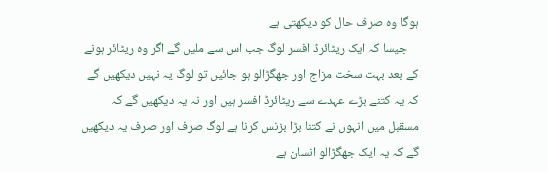ہوگا وہ صرف حال کو دیکھتی ہے
    جیسا کہ ایک ریٹائرڈ افسر لوگ جب اس سے ملیں گے اگر وہ ریٹائر ہونے کے بعد بہت سخت مزاج اور جھگڑالو ہو جائیں تو لوگ یہ نہیں دیکھیں گے کہ یہ کتنے بڑے عہدے سے ریٹائرڈ افسر ہیں اور نہ یہ دیکھیں گے کہ مسقبل میں انہوں نے کتنا بڑا بزنس کرنا ہے لوگ صرف اور صرف یہ دیکھیں گے کہ یہ ایک جھگڑالو انسان ہے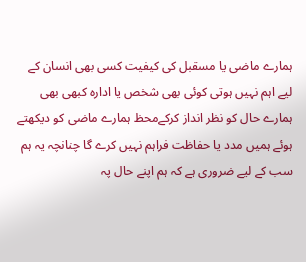ہمارے ماضی یا مسقبل کی کیفیت کسی بھی انسان کے لیے اہم نہیں ہوتی کوئی بھی شخص یا ادارہ کبھی بھی ہمارے حال کو نظر انداز کرکےمحظ ہمارے ماضی کو دیکھتے ہوئے ہمیں مدد یا حفاظت فراہم نہیں کرے گا چنانچہ یہ ہم سب کے لیے ضروری ہے کہ ہم اپنے حال پہ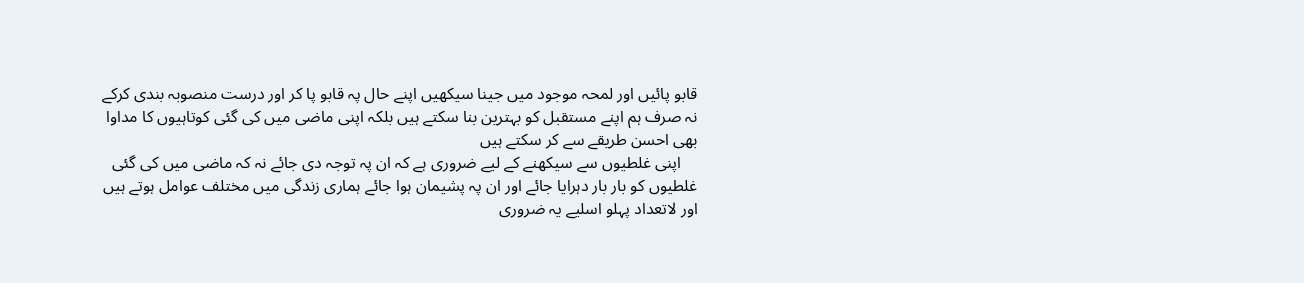قابو پائیں اور لمحہ موجود میں جینا سیکھیں اپنے حال پہ قابو پا کر اور درست منصوبہ بندی کرکے نہ صرف ہم اپنے مستقبل کو بہترین بنا سکتے ہیں بلکہ اپنی ماضی میں کی گئی کوتاہیوں کا مداوا بھی احسن طریقے سے کر سکتے ہیں
    اپنی غلطیوں سے سیکھنے کے لیے ضروری ہے کہ ان پہ توجہ دی جائے نہ کہ ماضی میں کی گئی غلطیوں کو بار بار دہرایا جائے اور ان پہ پشیمان ہوا جائے ہماری زندگی میں مختلف عوامل ہوتے ہیں اور لاتعداد پہلو اسلیے یہ ضروری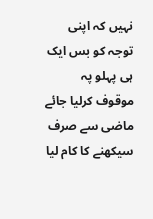نہیں کہ اپنی توجہ کو بس ایک ہی پہلو پہ موقوف کرلیا جائے ماضی سے صرف سیکھنے کا کام لیا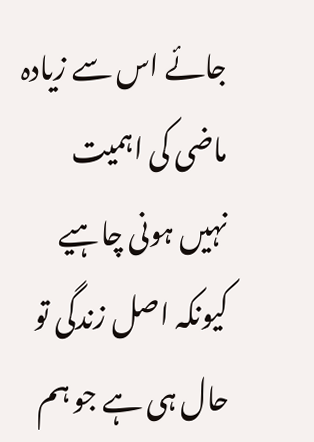جائے اس سے زیادہ ماضی کی اہمیت نہیں ہونی چاہیے کیونکہ اصل زندگی تو حال ہی ہے جو ہم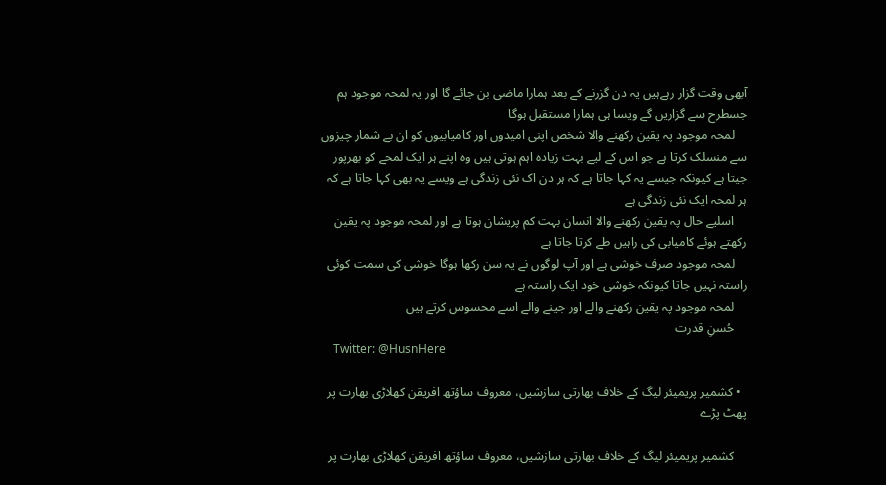آبھی وقت گزار رہےہیں یہ دن گزرنے کے بعد ہمارا ماضی بن جائے گا اور یہ لمحہ موجود ہم جسطرح سے گزاریں گے ویسا ہی ہمارا مستقبل ہوگا
    لمحہ موجود پہ یقین رکھنے والا شخص اپنی امیدوں اور کامیابیوں کو ان بے شمار چیزوں سے منسلک کرتا ہے جو اس کے لیے بہت زیادہ اہم ہوتی ہیں وہ اپنے ہر ایک لمحے کو بھرپور جیتا ہے کیونکہ جیسے یہ کہا جاتا ہے کہ ہر دن اک نئی زندگی ہے ویسے یہ بھی کہا جاتا ہے کہ ہر لمحہ ایک نئی زندگی ہے
    اسلیے حال پہ یقین رکھنے والا انسان بہت کم پریشان ہوتا ہے اور لمحہ موجود پہ یقین رکھتے ہوئے کامیابی کی راہیں طے کرتا جاتا ہے
    لمحہ موجود صرف خوشی ہے اور آپ لوگوں نے یہ سن رکھا ہوگا خوشی کی سمت کوئی راستہ نہیں جاتا کیونکہ خوشی خود ایک راستہ ہے
    لمحہ موجود پہ یقین رکھنے والے اور جینے والے اسے محسوس کرتے ہیں
    حُسنِ قدرت
    Twitter: @HusnHere

  • کشمیر پریمیئر لیگ کے خلاف بھارتی سازشیں، معروف ساؤتھ افریقن کھلاڑی بھارت پر پھٹ پڑے

    کشمیر پریمیئر لیگ کے خلاف بھارتی سازشیں، معروف ساؤتھ افریقن کھلاڑی بھارت پر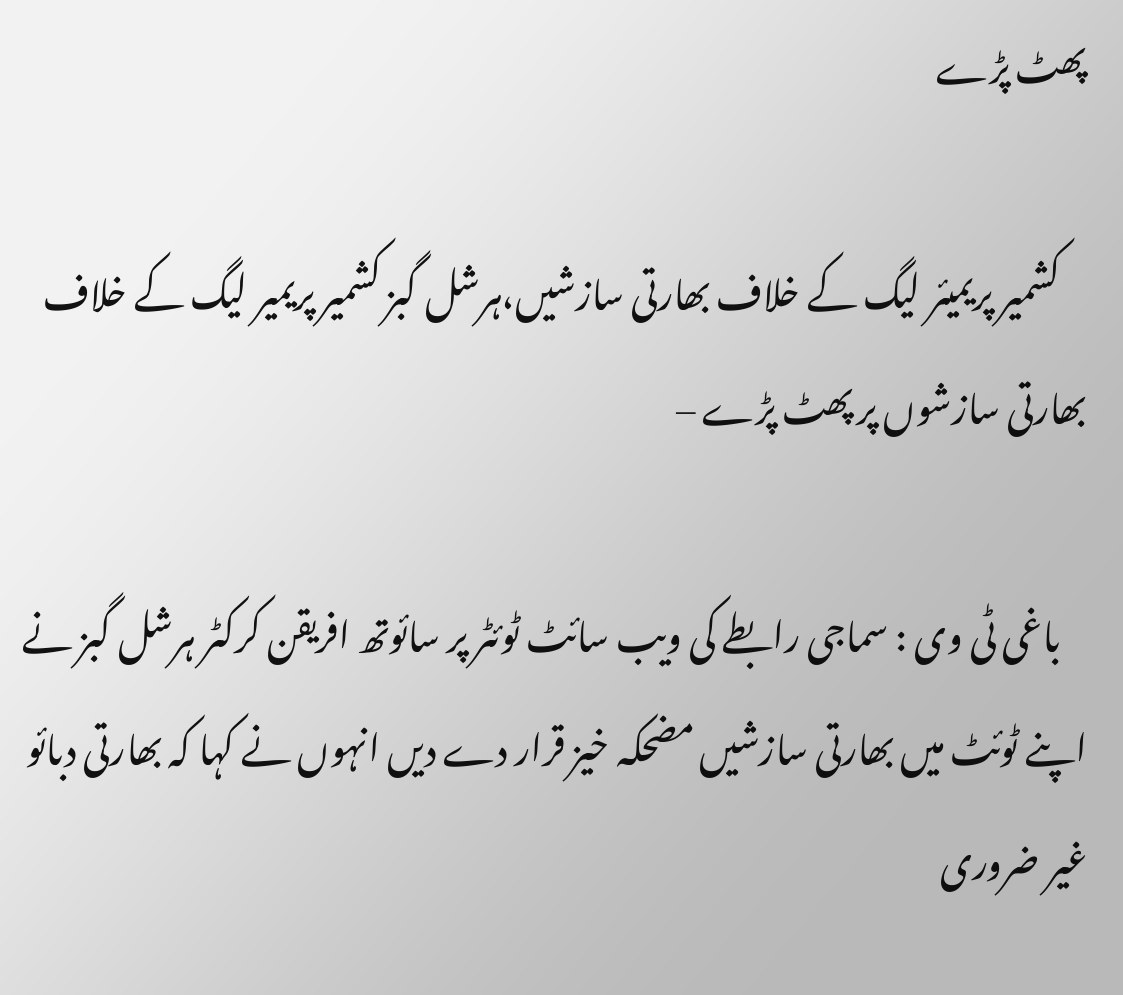پھٹ پڑے

    کشمیر پریمیئر لیگ کے خلاف بھارتی سازشیں،ہرشل گبز کشمیر پریمیر لیگ کے خلاف بھارتی سازشوں پر پھٹ پڑے –

    باغی ٹی وی : سماجی رابطے کی ویب سائٹ ٹوئٹر پر سائوتھ افریقن کرکٹر ہرشل گبز نے اپنے ٹوئٹ میں بھارتی سازشیں مضحکہ خیز قرار دے دیں انہوں نے کہا کہ بھارتی دبائو غیر ضروری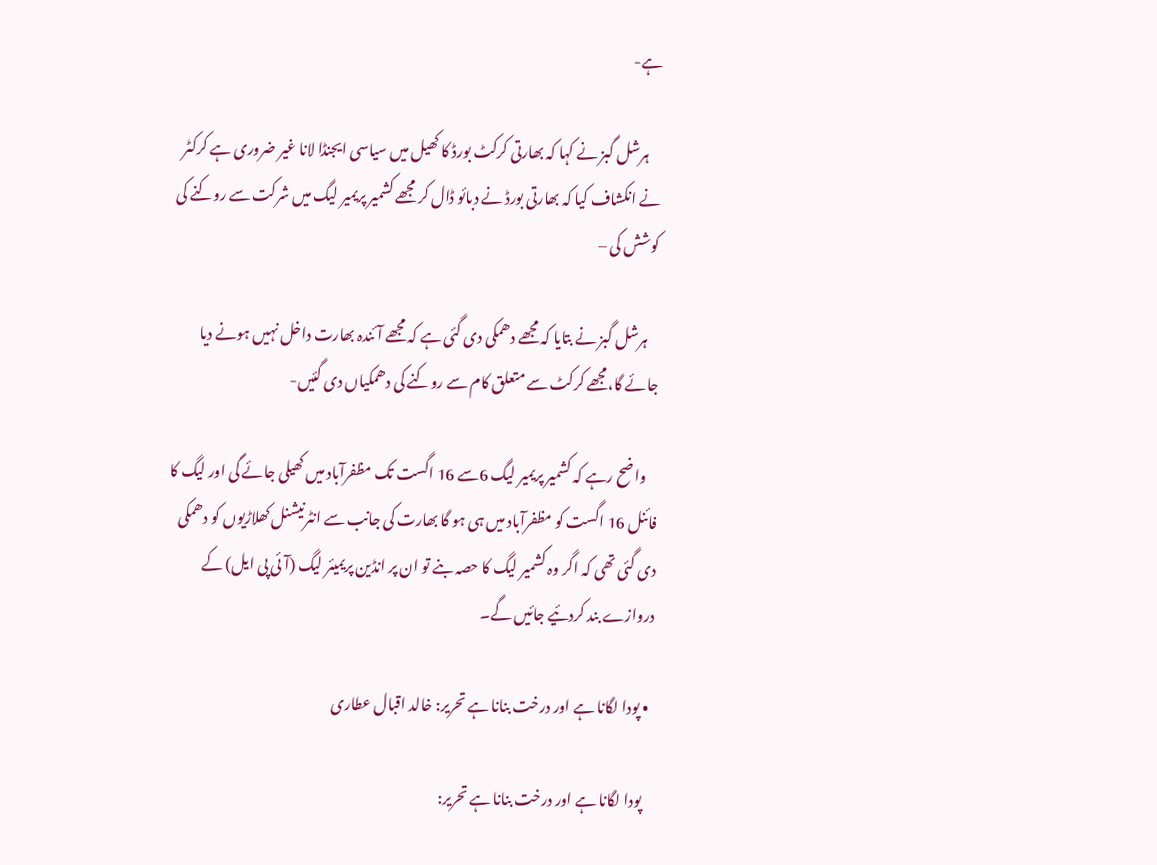ہے-

    ہرشل گبز نے کہا کہ بھارتی کرکٹ بورڈ کا کھیل میں سیاسی ایجنڈا لانا غیر ضروری ہے کرکٹر نے انکشاف کیا کہ بھارتی بورڈ نے دبائو ڈال کر مجھے کشمیر پریمیر لیگ میں شرکت سے روکنے کی کوشش کی –

    ہرشل گبز نے بتایا کہ مجھے دھمکی دی گئی ہے کہ مجھے آئندہ بھارت داخل نہیں ہونے دیا جائے گا،مجھے کرکٹ سے متعلق کام سے روکنے کی دھمکیاں دی گئیں-

    واضح رہے کہ کشمیر پریمیر لیگ 6سے 16 اگست تک مظفرآباد میں کھیلی جائے گی اور لیگ کا فائنل 16 اگست کو مظفرآباد میں ہی ہو گا بھارت کی جانب سے انٹرنیشنل کھلاڑیوں کو دھمکی دی گئی تھی کہ اگر وہ کشمیر لیگ کا حصہ بنے تو ان پر انڈین پریمیئر لیگ (آئی پی ایل) کے دروازے بند کردئیے جائیں گے۔

  • پودا لگانا ہے اور درخت بنانا ہے تحریر: خالد اقبال عطاری

    پودا لگانا ہے اور درخت بنانا ہے تحریر: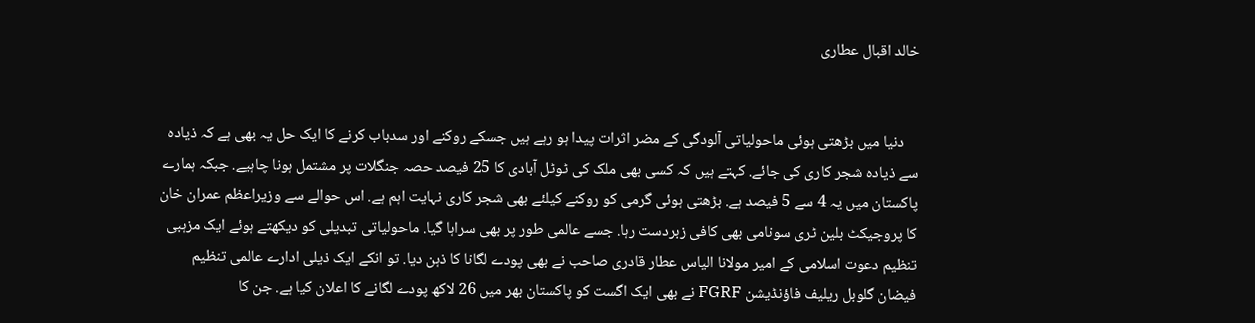خالد اقبال عطاری


    دنیا میں بڑھتی ہوئی ماحولیاتی آلودگی کے مضر اثرات پیدا ہو رہے ہیں جسکے روکنے اور سدباب کرنے کا ایک حل یہ بھی ہے کہ ذیادہ سے ذیادہ شجر کاری کی جائے. کہتے ہیں کہ کسی بھی ملک کی ٹوٹل آبادی کا 25 فیصد حصہ جنگلات پر مشتمل ہونا چاہیے. جبکہ ہمارے پاکستان میں یہ 4 سے 5 فیصد ہے. بڑھتی ہوئی گرمی کو روکنے کیلئے بھی شجر کاری نہایت اہم ہے. اس حوالے سے وزیراعظم عمران خان کا پروجیکٹ بلین ٹری سونامی بھی کافی زبردست رہا. جسے عالمی طور پر بھی سراہا گیا. ماحولیاتی تبدیلی کو دیکھتے ہوئے ایک مزہبی تنظیم دعوت اسلامی کے امیر مولانا الیاس عطار قادری صاحب نے بھی پودے لگانا کا ذہن دیا. تو انکے ایک ذیلی ادارے عالمی تنظیم فیضان گلوبل ریلیف فاؤنڈیشن FGRF نے بھی ایک اگست کو پاکستان بھر میں 26 لاکھ پودے لگانے کا اعلان کیا ہے. جن کا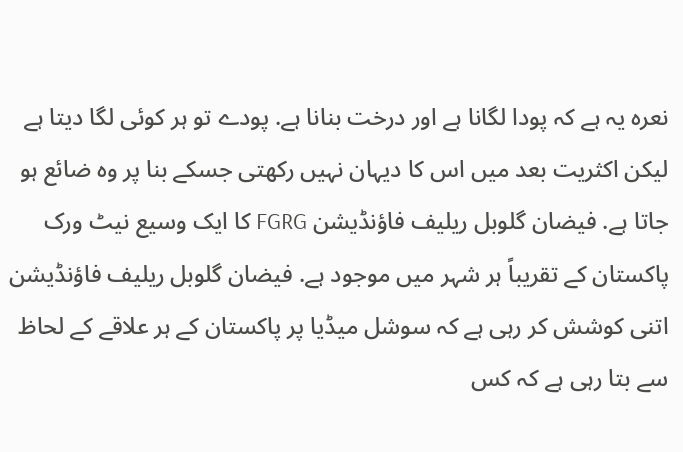نعرہ یہ ہے کہ پودا لگانا ہے اور درخت بنانا ہے. پودے تو ہر کوئی لگا دیتا ہے لیکن اکثریت بعد میں اس کا دیہان نہیں رکھتی جسکے بنا پر وہ ضائع ہو جاتا ہے. فیضان گلوبل ریلیف فاؤنڈیشن FGRG کا ایک وسیع نیٹ ورک پاکستان کے تقریباً ہر شہر میں موجود ہے. فیضان گلوبل ریلیف فاؤنڈیشن اتنی کوشش کر رہی ہے کہ سوشل میڈیا پر پاکستان کے ہر علاقے کے لحاظ سے بتا رہی ہے کہ کس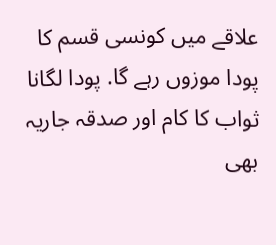علاقے میں کونسی قسم کا پودا موزوں رہے گا. پودا لگانا ثواب کا کام اور صدقہ جاریہ بھی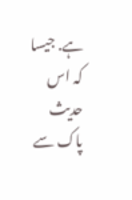ہے. جیسا کہ اس حدیث پاک سے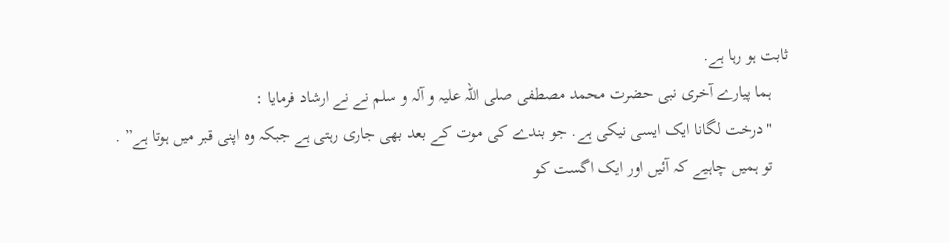ثابت ہو رہا ہے.
    ہما پیارے آخری نبی حضرت محمد مصطفی صلی اللہ علیہ و آلہ و سلم نے نے ارشاد فرمایا :
    "درخت لگانا ایک ایسی نیکی ہے. جو بندے کی موت کے بعد بھی جاری رہتی ہے جبکہ وہ اپنی قبر میں ہوتا ہے” .
    تو ہمیں چاہیے کہ آئیں اور ایک اگست کو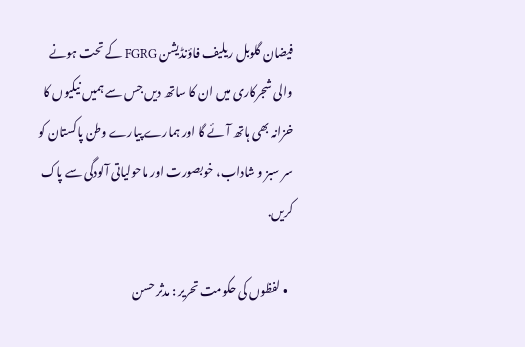فیضان گلوبل ریلیف فاؤنڈیشن FGRG کے تحت ہونے والی شجرکاری میں ان کا ساتھ دیں جس سے ہمیں نیکیوں کا خزانہ بھی ہاتھ آئے گا اور ہمارے پیارے وطن پاکستان کو سر سبز و شاداب، خوبصورت اور ماحولیاتی آلودگی سے پاک کریں.

  • لفظوں کی حکومت تحریر : مدثر حسن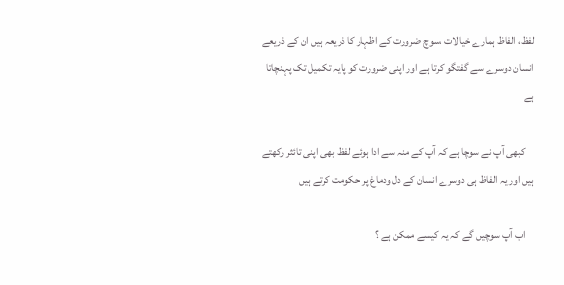لفظ، الفاظ ہمارے خیالات ،سوچ ضرورت کے اظہار کا ذریعہ ہیں ان کے ذریعے انسان دوسرے سے گفتگو کرتا ہے اور اپنی ضرورت کو پایہ تکمیل تک پہنچاتا ہے

    کبھی آپ نے سوچا ہے کہ آپ کے منہ سے ادا ہوئے لفظ بھی اپنی تائثر رکھتے ہیں اور یہ الفاظ ہی دوسرے انسان کے دل ودماغ پر حکومت کرتے ہیں

    اب آپ سوچیں گے کہ یہ کیسے ممکن ہے ؟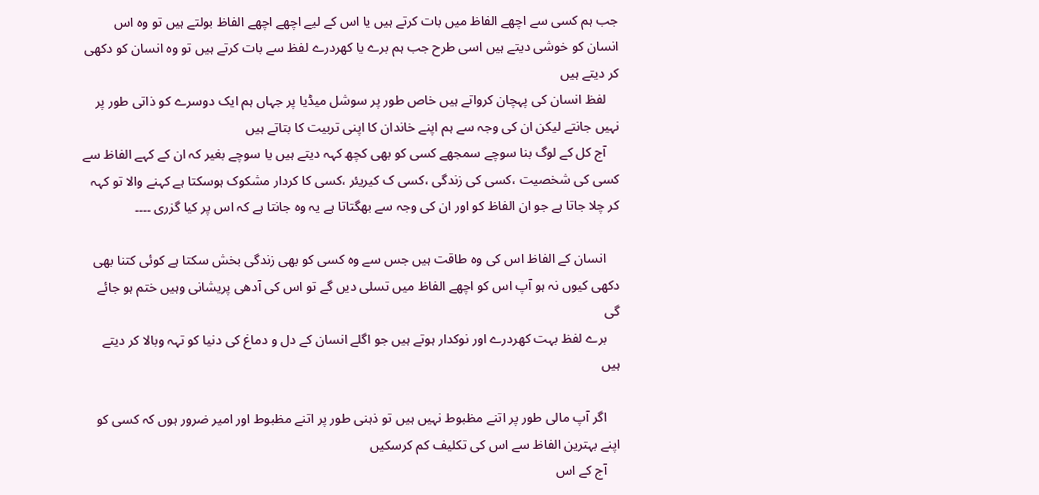جب ہم کسی سے اچھے الفاظ میں بات کرتے ہیں یا اس کے لیے اچھے اچھے الفاظ بولتے ہیں تو وہ اس انسان کو خوشی دیتے ہیں اسی طرح جب ہم برے یا کھردرے لفظ سے بات کرتے ہیں تو وہ انسان کو دکھی کر دیتے ہیں
    لفظ انسان کی پہچان کرواتے ہیں خاص طور پر سوشل میڈیا پر جہاں ہم ایک دوسرے کو ذاتی طور پر نہیں جانتے لیکن ان کی وجہ سے ہم اپنے خاندان کا اپنی تربیت کا بتاتے ہیں
    آج کل کے لوگ بنا سوچے سمجھے کسی کو بھی کچھ کہہ دیتے ہیں یا سوچے بغیر کہ ان کے کہے الفاظ سے کسی کی شخصیت ،کسی کی زندگی ،کسی ک کیریئر ،کسی کا کردار مشکوک ہوسکتا ہے کہنے والا تو کہہ کر چلا جاتا ہے جو ان الفاظ کو اور ان کی وجہ سے بھگتاتا ہے یہ وہ جانتا ہے کہ اس پر کیا گزری ۔۔۔۔

    انسان کے الفاظ اس کی وہ طاقت ہیں جس سے وہ کسی کو بھی زندگی بخش سکتا ہے کوئی کتنا بھی دکھی کیوں نہ ہو آپ اس کو اچھے الفاظ میں تسلی دیں گے تو اس کی آدھی پریشانی وہیں ختم ہو جائے گی
    برے لفظ بہت کھردرے اور نوکدار ہوتے ہیں جو اگلے انسان کے دل و دماغ کی دنیا کو تہہ وبالا کر دیتے ہیں

    اگر آپ مالی طور پر اتنے مظبوط نہیں ہیں تو ذہنی طور پر اتنے مظبوط اور امیر ضرور ہوں کہ کسی کو اپنے بہترین الفاظ سے اس کی تکلیف کم کرسکیں
    آج کے اس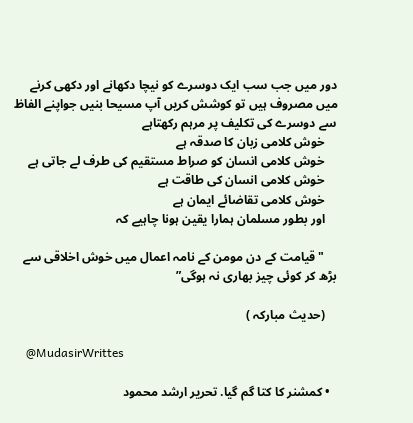دور میں جب سب ایک دوسرے کو نیچا دکھانے اور دکھی کرنے میں مصروف ہیں تو کوشش کریں آپ مسیحا بنیں جواپنے الفاظ سے دوسرے کی تکلیف پر مرہم رکھتاہے
    خوش کلامی زبان کا صدقہ ہے
    خوش کلامی انسان کو صراط مستقیم کی طرف لے جاتی ہے
    خوش کلامی انسان کی طاقت ہے
    خوش کلامی تقاضائے ایمان ہے
    اور بطور مسلمان ہمارا یقین ہونا چاہیے کہ

    "قیامت کے دن مومن کے نامہ اعمال میں خوش اخلاقی سے بڑھ کر کوئی چیز بھاری نہ ہوگی”

    (حدیث مبارکہ )

    @MudasirWrittes

  • کمشنر کا کتا گم گیا. تحریر ارشد محمود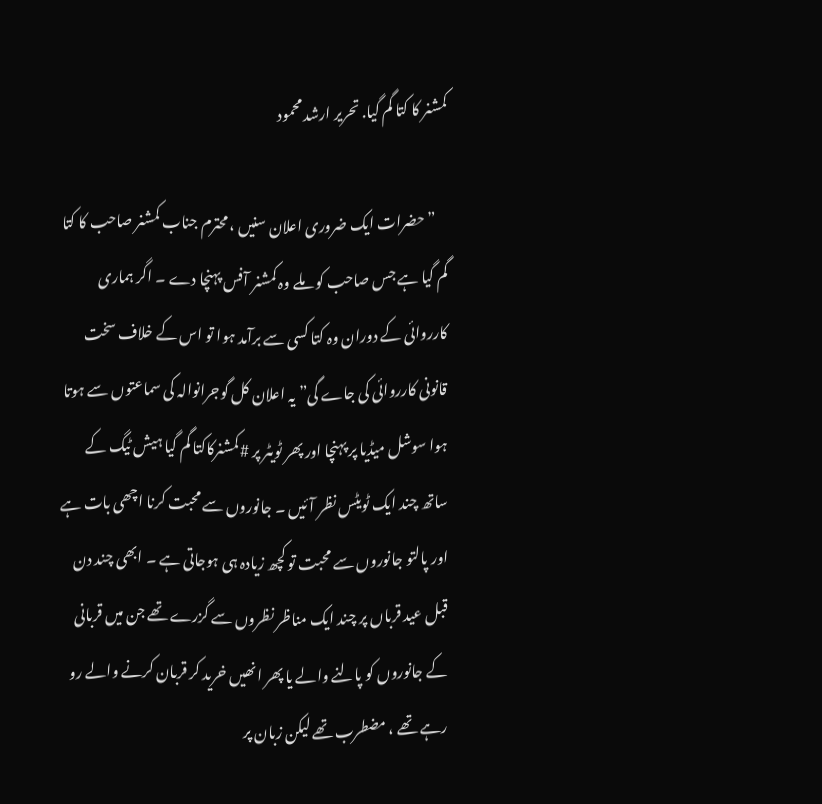کمشنر کا کتا گم گیا. تحریر ارشد محمود

    ” حضرات ایک ضروری اعلان سنیں ، محترم جناب کمشنر صاحب کا کتا گم گیا ہے جس صاحب کو ملے وہ کمشنر آفس پہنچا دے ۔ اگر ہماری کارروائی کے دوران وہ کتا کسی سے برآمد ہوا تو اس کے خلاف سخت قانونی کارروائی کی جاے گی” یہ اعلان کل گوجرانوالہ کی سماعتوں سے ہوتا ہوا سوشل میڈیا پر پہنچا اور پھر ٹویٹر پر #کمشنرکاکتا گم گیا ہیش ٹیگ کے ساتھ چند ایک ٹویٹس نظر آئیں ۔ جانوروں سے محبت کرنا اچھی بات ہے اور پالتو جانوروں سے محبت تو کچھ زیادہ ہی ہوجاتی ہے ۔ ابھی چند دن قبل عید قرباں پر چند ایک مناظر نظروں سے گزرے تھے جن میں قربانی کے جانوروں کو پالنے والے یا پھر انھیں خرید کر قربان کرنے والے رو رہے تھے ، مضطرب تھے لیکن زبان پر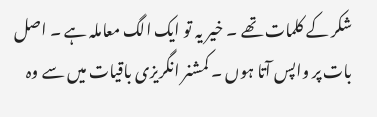شکر کے کلمات تھے ۔ خیر یہ تو ایک الگ معاملہ ہے ۔ اصل بات پر واپس آتا ہوں ۔ کمشنر انگریزی باقیات میں سے وہ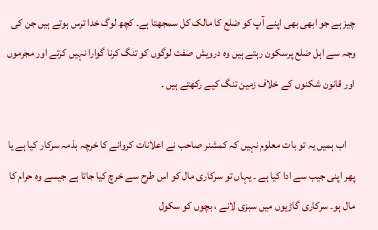چیز ہے جو ابھی بھی اپنے آپ کو ضلع کا مالک کل سمجھتا ہے۔ کچھ لوگ خدا ترس ہوتے ہیں جن کی وجہ سے اہل ضلع پرسکون رہتے ہیں وہ درویش صفت لوگوں کو تنگ کرنا گوارا نہیں کرتے اور مجرموں اور قانون شکنوں کے خلاف زمین تنگ کیے رکھتے ہیں ۔

    اب ہمیں یہ تو بات معلوم نہیں کہ کمشنر صاحب نے اعلانات کروانے کا خرچہ بذمہ سرکار کیا ہے یا پھر اپنی جیب سے ادا کیا ہے ۔ یہاں تو سرکاری مال کو اس طرح سے خرچ کیا جاتا ہے جیسے وہ حرام کا مال ہو۔ سرکاری گاڑیوں میں سبزی لانے ، بچوں کو سکول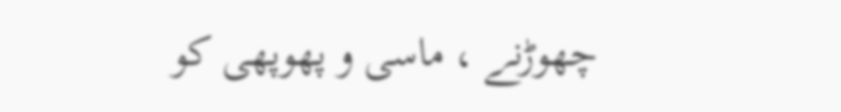چھوڑنے ، ماسی و پھوپھی کو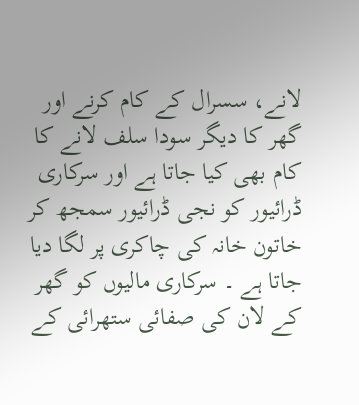لانے، سسرال کے کام کرنے اور گھر کا دیگر سودا سلف لانے کا کام بھی کیا جاتا ہے اور سرکاری ڈرائیور کو نجی ڈرائیور سمجھ کر خاتون خانہ کی چاکری پر لگا دیا جاتا ہے ۔ سرکاری مالیوں کو گھر کے لان کی صفائی ستھرائی کے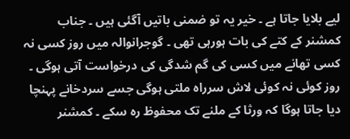لیے بلایا جاتا ہے ۔ خیر یہ تو ضمنی باتیں آگئی ہیں ۔ جناب کمشنر کے کتے کی بات ہورہی تھی ۔ گوجرانوالہ میں روز کسی نہ کسی تھانے میں کسی کی گم شدگی کی درخواست آتی ہوگی ۔ روز کوئی نہ کوئی لاش سرراہ ملتی ہوگی جسے سردخانے پہنچا دیا جاتا ہوگا کہ ورثا کے ملنے تک محفوظ رہ سکے ۔ کمشنر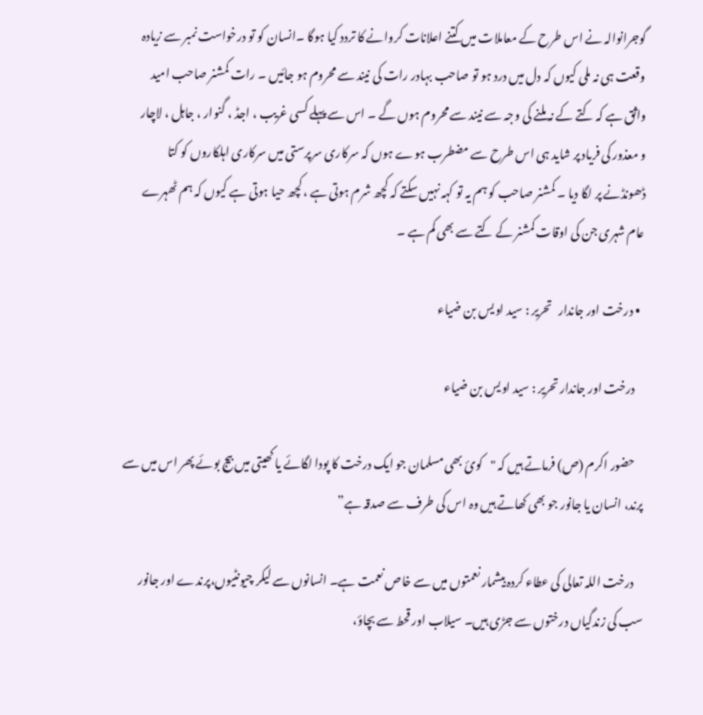گوجرانوالہ نے اس طرح کے معاملات میں کتنے اعلانات کروانے کا تردد کیا ہوگا ۔انسان کو تو درخواست نمبر سے زیادہ وقعت ہی نہ ملی کیوں کہ دل میں درد ہو تو صاحب بہادر رات کی نیند سے محروم ہو جائیں ۔ رات کمشنر صاحب امید واثق ہے کہ کتے کے نہ ملنے کی وجہ سے نیند سے محروم ہوں گے ۔ اس سے پہلے کسی غریب ، اجڈ ، گنوار ، جاہل ، لاچار و معذور کی فریاد پر شاید ہی اس طرح سے مضطرب ہوے ہوں کہ سرکاری سرپرستی میں سرکاری اہلکاروں کو کتا ڈھونڈنے پر لگا دیا ۔ کمشنر صاحب کو ہم یہ تو کہہ نہیں سکتے کہ کچھ شرم ہوتی ہے ، کچھ حیا ہوتی ہے کیوں کہ ہم ٹھہرے عام شہری جن کی اوقات کمشنر کے کتے سے بھی کم ہے ۔

  • درخت اور جاندار   تحریر : سید اویس بن ضیاء

    درخت اور جاندار تحریر : سید اویس بن ضیاء

    حضور اکرم (ص) فرماتے ہیں کہ "کوئ بھی مسلمان جو ایک درخت کا پودا لگائے یا کھیتی میں بیج بوئے پھر اس میں سے پرند، انسان یا جانور جو بھی کھاتے ہیں وہ اس کی طرف سے صدقہ ہے”

    درخت اللہ تعالی کی عطاء کردہ بیشمار نعمتوں میں سے خاص نعمت ہے۔ انسانوں سے لیکر چیونٹیوں،پرندے اور جانور سب کی زندگیاں درختوں سے جڑی ہیں۔ سیلاب اور قحط سے بچاؤ،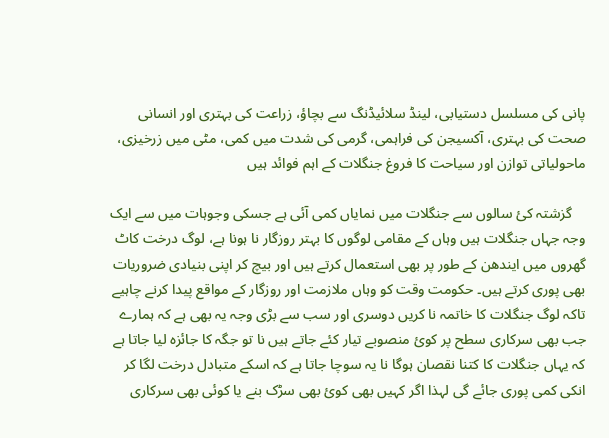پانی کی مسلسل دستیابی، لینڈ سلائیڈنگ سے بچاؤ، زراعت کی بہتری اور انسانی صحت کی بہتری، آکسیجن کی فراہمی، گرمی کی شدت میں کمی، مٹی میں زرخیزی، ماحولیاتی توازن اور سیاحت کا فروغ جنگلات کے اہم فوائد ہیں

    گزشتہ کئ سالوں سے جنگلات میں نمایاں کمی آئی ہے جسکی وجوہات میں سے ایک وجہ جہاں جنگلات ہیں وہاں کے مقامی لوگوں کا بہتر روزگار نا ہونا ہے، لوگ درخت کاٹ گھروں میں ایندھن کے طور پر بھی استعمال کرتے ہیں اور بیچ کر اپنی بنیادی ضروریات بھی پوری کرتے ہیں۔ حکومت وقت کو وہاں ملازمت اور روزگار کے مواقع پیدا کرنے چاہیے تاکہ لوگ جنگلات کا خاتمہ نا کریں دوسری اور سب سے بڑی وجہ یہ بھی ہے کہ ہمارے جب بھی سرکاری سطح پر کوئ منصوبے تیار کئے جاتے ہیں نا تو جگہ کا جائزہ لیا جاتا ہے کہ یہاں جنگلات کا کتنا نقصان ہوگا نا یہ سوچا جاتا ہے کہ اسکے متبادل درخت لگا کر انکی کمی پوری جائے گی لہذا اگر کہیں بھی کوئ بھی سڑک بنے یا کوئی بھی سرکاری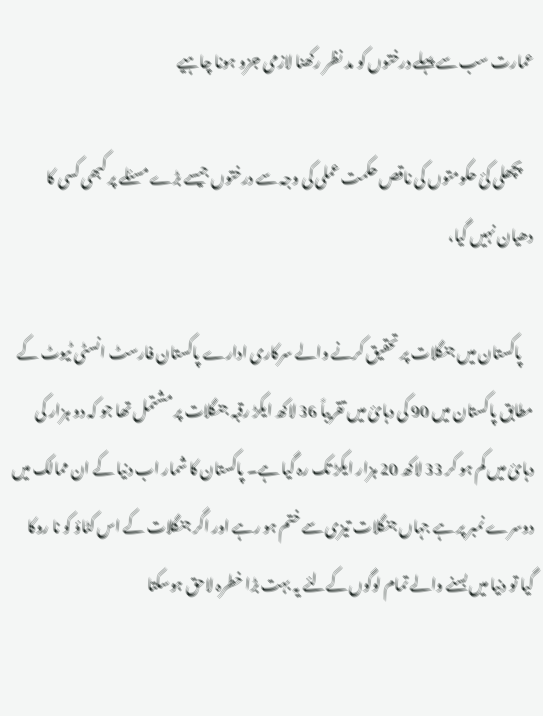عمارت سب سے پہلے درختوں کو مد نظر رکھنا لازمی جزو ہونا چاہیے

    پچھلی کئ حکومتوں کی ناقص حکمت عملی کی وجہ سے درختوں جیسے بڑے مسئلے پر کبھی کسی کا دھیان نہیں گیا،

    پاکستان میں جنگلات پر تحقیق کرنے والے سرکاری ادارے پاکستان فارسٹ انسٹی ٹیوٹ کے مطابق پاکستان میں 90 کی دہائ میں تقریباً 36 لاکھ ایکڑ رقبہ جنگلات پر مشتمل تھا جو کہ دو ہزار کی دہائ میں کم ہو کر 33 لاکھ 20 ہزار ایکڑ تک رہ گیا ہے۔ پاکستان کا شمار اب دنیا کے ان ممالک میں دوسرے نمبر پر ہے جہاں جنگلات تیزی سے ختم ہو رہے اور اگر جنگلات کے اس کٹاؤ کو نا روکا گیا تو دنیا میں بسنے والے تمام لوگوں کےلئے یہ بہت بڑا خطرہ لاحق ہوسکتا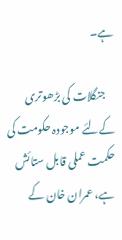ہے۔

    جنگلات کی بڑھوتری کےلئے موجودہ حکومت کی حکمت عملی قابل ستائش ہے، عمران خان کے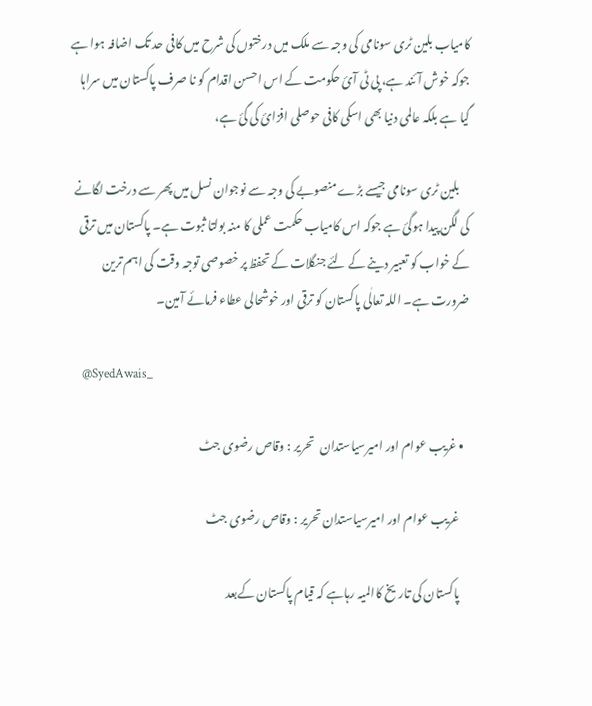کامیاب بلین ٹری سونامی کی وجہ سے ملک میں درختوں کی شرح میں کافی حد تک اضافہ ہوا ہے جوکہ خوش آئند ہے، پی ٹی آئ حکومت کے اس احسن اقدام کو نا صرف پاکستان میں سراہا گیا ہے بلکہ عالمی دنیا بھی اسکی کافی حوصلی افزائ کی گئ ہے،

    بلین ٹری سونامی جیسے بڑے منصوبے کی وجہ سے نوجوان نسل میں پھر سے درخت لگانے کی لگن پیدا ہوگئ ہے جوکہ اس کامیاب حکمت عملی کا منہ بولتا ثبوت ہے۔ پاکستان میں ترقی کے خواب کو تعبیر دینے کے لئے جنگلات کے تحفظ پر خصوصی توجہ وقت کی اہم ترین ضرورت ہے۔ اللہ تعالٰی پاکستان کو ترقی اور خوشحالی عطاء فرمائے آمین۔

    @SyedAwais_

  • غریب عوام اور امیرسیاستدان   تحریر : وقاص رضوی جٹ

    غریب عوام اور امیرسیاستدان تحریر : وقاص رضوی جٹ

    پاکستان کی تاریخ کاالمیہ رہاہے کہ قیام پاکستان کےبعد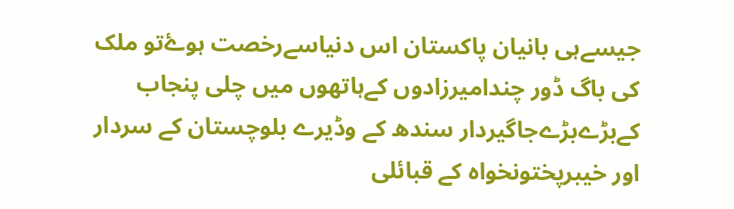جیسےہی بانیان پاکستان اس دنیاسےرخصت ہوۓتو ملک کی باگ ڈور چندامیرزادوں کےہاتھوں میں چلی پنجاب کےبڑےبڑےجاگیردار سندھ کے وڈیرے بلوچستان کے سردار اور خیبرپختونخواہ کے قبائلی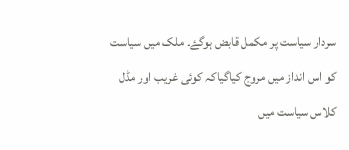سردار سیاست پر مکمل قابض ہوگۓ۔ ملک میں سیاست کو اس انداز میں مروج کیاگیاکہ کوئی غریب اور مڈل کلاس سیاست میں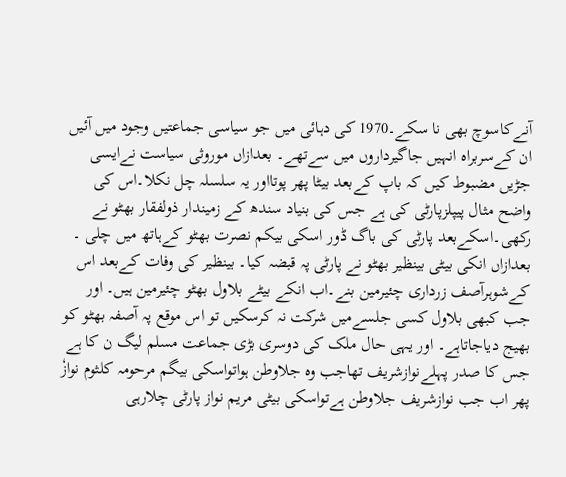آنےکاسوچ بھی نا سکے۔1970 کی دہائی میں جو سیاسی جماعتیں وجود میں آئیں ان کےسربراہ انہیں جاگیرداروں میں سےتھے۔ بعدازاں موروثی سیاست نےایسی جڑیں مضبوط کیں کہ باپ کےبعد بیٹا پھر پوتااور یہ سلسلہ چل نکلا۔اس کی واضح مثال پیپلزپارٹی کی ہے جس کی بنیاد سندھ کے زمیندار ذولفقار بھٹو نے رکھی۔اسکےبعد پارٹی کی باگ ڈور اسکی بیکم نصرت بھٹو کےہاتھ میں چلی ۔ بعدازاں انکی بیٹی بینظیر بھٹو نے پارٹی پہ قبضہ کیا۔ بینظیر کی وفات کےبعد اس کےشوہرآصف زرداری چئیرمین بنے۔اب انکے بیٹے بلاول بھٹو چئیرمین ہیں۔ اور جب کبھی بلاول کسی جلسےمیں شرکت نہ کرسکیں تو اس موقع پہ آصفہ بھٹو کو بھیج دیاجاتاہے۔ اور یہی حال ملک کی دوسری بڑی جماعت مسلم لیگ ن کا ہے جس کا صدر پہلےنوازشریف تھاجب وہ جلاوطن ہواتواسکی بیگم مرحومہ کلثوم نوازٗ پھر اب جب نوازشریف جلاوطن ہےتواسکی بیٹی مریم نواز پارٹی چلارہی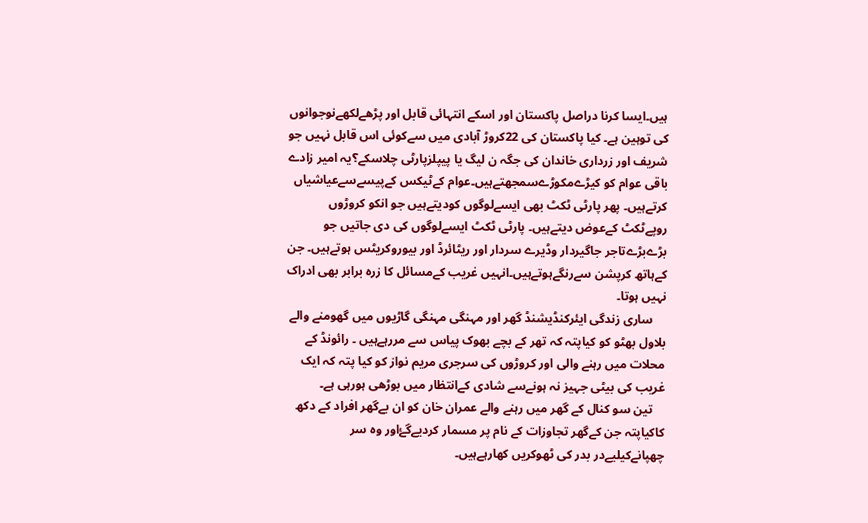ہیں۔ایسا کرنا دراصل پاکستان اور اسکے انتہائی قابل اور پڑھےلکھےنوجوانوں کی توہین ہے۔ کیا پاکستان کی 22کروڑ آبادی میں سےکوئی اس قابل نہیں جو شریف اور زرداری خاندان کی جگہ ن لیگ یا پیپلزپارٹی چلاسکے؟یہ امیر زادے باقی عوام کو کیڑےمکوڑےسمجھتےہیں۔عوام کےٹیکس کےپیسےسےعیاشیاں کرتےہیں۔ پھر پارٹی ٹکٹ بھی ایسےلوگوں کودیتےہیں جو انکو کروڑوں روپےٹکٹ کےعوض دیتےہیں۔ پارٹی ٹکٹ ایسےلوگوں کی دی جاتیں جو بڑےبڑےتاجر جاگیردار وڈیرے سردار اور ریٹائرڈ اور بیوروکریٹس ہوتےہیں۔ جن کےہاتھ کرپشن سےرنگےہوتےہیں۔انہیں غریب کےمسائل کا زرہ برابر بھی ادراک نہیں ہوتا۔
    ساری زندگی ایئرکنڈیشنڈ گھر اور مہنگی مہنگی گاڑیوں میں گھومنے والے بلاول بھٹو کو کیاپتہ کہ تھر کے بچے بھوک پیاس سے مررہےہیں ۔ رائونڈ کے محلات میں رہنے والی اور کروڑوں کی سرجری مریم نواز کو کیا پتہ کہ ایک غریب کی بیٹی جہیز نہ ہونےسے شادی کےانتظار میں بوڑھی ہورہی ہے۔
    تین سو کنال کے گھر میں رہنے والے عمران خان کو ان بےگھر افراد کے دکھ کاکیاپتہ جن کےگھر تجاوزات کے نام پر مسمار کردیےگۓاور وہ سر چھپانےکیلیےدر بدر کی ٹھوکریں کھارہےہیں۔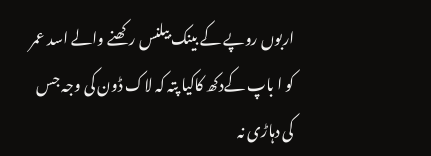اربوں روپے کے بینک بیلنس رکھنے والے اسد عمر کو ا باپ کےدکھ کاکیا پتہ کہ لاک ڈون کی وجہ جس کی دہاڑی نہ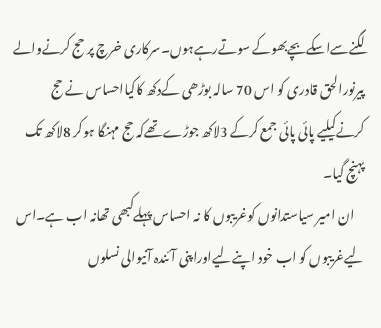لگنےسےاسکےبچےبھوکے سوتےرہےہوں۔سرکاری خرچ پر حج کرنےوالے پیرنورالحق قادری کو اس 70 سالہ بوڑھی کےدکھ کاکیااحساس نے حج کرنےکیلیے پائی پائی جمع کرکے 3لاکھ جوڑےتھےکہ حج مہنگا ہوکر 8لاکھ تک پہنچ گیا۔
    ان امیر سیاستدانوں کوغریبوں کا نہ احساس پہلےکبھی تھانہ اب ہے۔اس لیےغریبوں کو اب خود اپنےلیےاوراپنی آئندہ آنیوالی نسلوں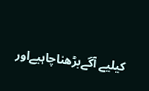کیلیے آگےبڑھناچاہیےاور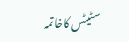سٹیٹس کاخاتمہ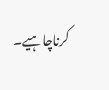کرناچاہیے۔